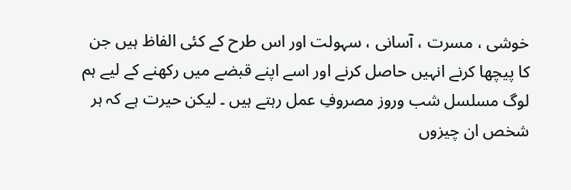خوشی ، مسرت ، آسانی ، سہولت اور اس طرح کے کئی الفاظ ہیں جن کا پیچھا کرنے انہیں حاصل کرنے اور اسے اپنے قبضے میں رکھنے کے لیے ہم لوگ مسلسل شب وروز مصروفِ عمل رہتے ہیں ۔ لیکن حیرت ہے کہ ہر شخص ان چیزوں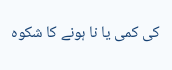کی کمی یا نا ہونے کا شکوہ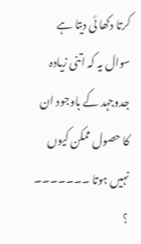کرتا دکھا ئی دیتا ہے
سوال یہ کہ اتنی زیادہ جدوجہد کے باوجود ان کا حصول ممکن کیوں نہیں ہوتا ۔۔۔۔۔۔۔ ؟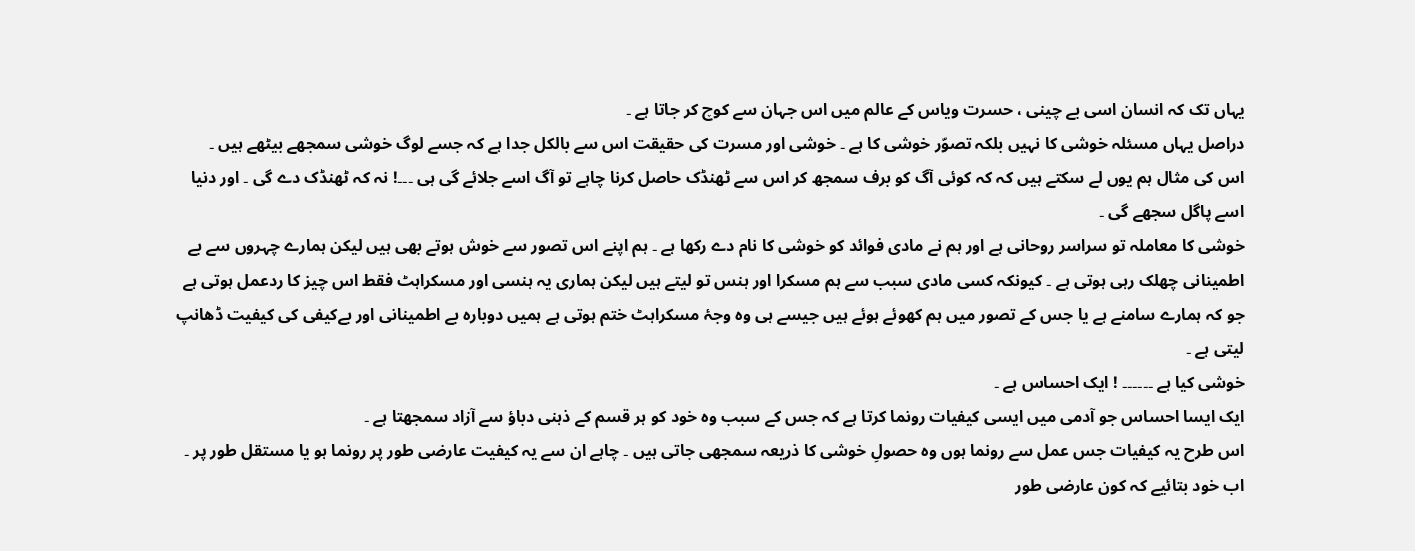یہاں تک کہ انسان اسی بے چینی ، حسرت ویاس کے عالم میں اس جہان سے کوچ کر جاتا ہے ۔
دراصل یہاں مسئلہ خوشی کا نہیں بلکہ تصوّر خوشی کا ہے ۔ خوشی اور مسرت کی حقیقت اس سے بالکل جدا ہے کہ جسے لوگ خوشی سمجھے بیٹھے ہیں ۔
اس کی مثال ہم یوں لے سکتے ہیں کہ کہ کوئی آگ کو برف سمجھ کر اس سے ٹھنڈک حاصل کرنا چاہے تو آگ اسے جلائے گی ہی ۔۔۔! نہ کہ ٹھنڈک دے گی ۔ اور دنیا اسے پاگل سجھے گی ۔
خوشی کا معاملہ تو سراسر روحانی ہے اور ہم نے مادی فوائد کو خوشی کا نام دے رکھا ہے ۔ ہم اپنے اس تصور سے خوش ہوتے بھی ہیں لیکن ہمارے چہروں سے بے اطمینانی چھلک رہی ہوتی ہے ۔ کیونکہ کسی مادی سبب سے ہم مسکرا اور ہنس تو لیتے ہیں لیکن ہماری یہ ہنسی اور مسکراہٹ فقط اس چیز کا ردعمل ہوتی ہے جو کہ ہمارے سامنے ہے یا جس کے تصور میں ہم کھوئے ہوئے ہیں جیسے ہی وہ وجۂ مسکراہٹ ختم ہوتی ہے ہمیں دوبارہ بے اطمینانی اور بےکیفی کی کیفیت ڈھانپ لیتی ہے ۔
خوشی کیا ہے ۔۔۔۔۔۔ ! ایک احساس ہے ۔
ایک ایسا احساس جو آدمی میں ایسی کیفیات رونما کرتا ہے کہ جس کے سبب وہ خود کو ہر قسم کے ذہنی دباؤ سے آزاد سمجھتا ہے ۔
اس طرح یہ کیفیات جس عمل سے رونما ہوں وہ حصولِ خوشی کا ذریعہ سمجھی جاتی ہیں ۔ چاہے ان سے یہ کیفیت عارضی طور پر رونما ہو یا مستقل طور پر ۔
اب خود بتائیے کہ کون عارضی طور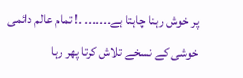پر خوش رہنا چاہتا ہے۔۔۔۔۔۔۔ ۔! تمام عالم دائمی خوشی کے نسخے تلاش کرتا پھر رہا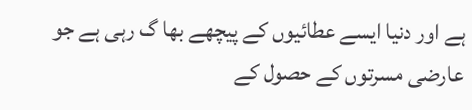ہے اور دنیا ایسے عطائیوں کے پیچھے بھا گ رہی ہے جو عارضی مسرتوں کے حصول کے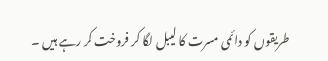طریقوں کو دائمی مسرت کا لیبل لگا کر فروخت کر رہے ہیں ۔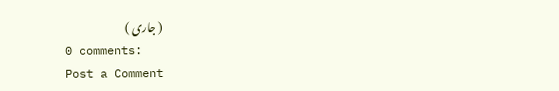( جاری )
0 comments:
Post a Comment